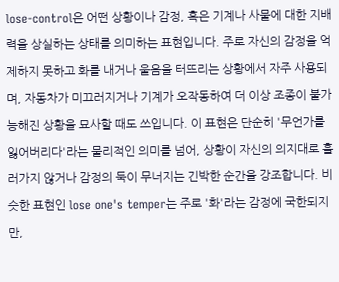lose-control은 어떤 상황이나 감정, 혹은 기계나 사물에 대한 지배력을 상실하는 상태를 의미하는 표현입니다. 주로 자신의 감정을 억제하지 못하고 화를 내거나 울음을 터뜨리는 상황에서 자주 사용되며, 자동차가 미끄러지거나 기계가 오작동하여 더 이상 조종이 불가능해진 상황을 묘사할 때도 쓰입니다. 이 표현은 단순히 '무언가를 잃어버리다'라는 물리적인 의미를 넘어, 상황이 자신의 의지대로 흘러가지 않거나 감정의 둑이 무너지는 긴박한 순간을 강조합니다. 비슷한 표현인 lose one's temper는 주로 '화'라는 감정에 국한되지만,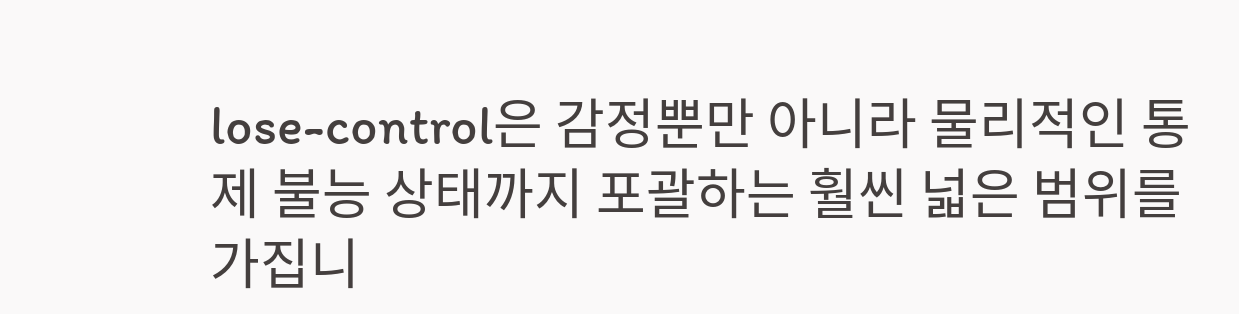lose-control은 감정뿐만 아니라 물리적인 통제 불능 상태까지 포괄하는 훨씬 넓은 범위를 가집니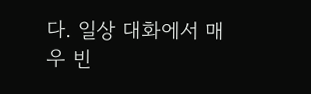다. 일상 대화에서 매우 빈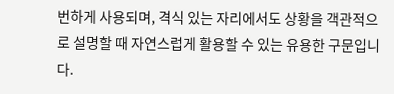번하게 사용되며, 격식 있는 자리에서도 상황을 객관적으로 설명할 때 자연스럽게 활용할 수 있는 유용한 구문입니다.